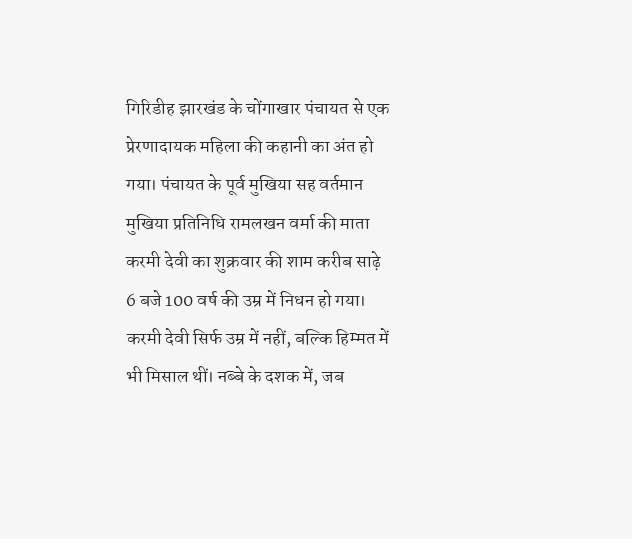गिरिडीह झारखंड के चोंगाखार पंचायत से एक प्रेरणादायक महिला की कहानी का अंत हो गया। पंचायत के पूर्व मुखिया सह वर्तमान मुखिया प्रतिनिधि रामलखन वर्मा की माता करमी देवी का शुक्रवार की शाम करीब साढ़े 6 बजे 100 वर्ष की उम्र में निधन हो गया। करमी देवी सिर्फ उम्र में नहीं, बल्कि हिम्मत में भी मिसाल थीं। नब्बे के दशक में, जब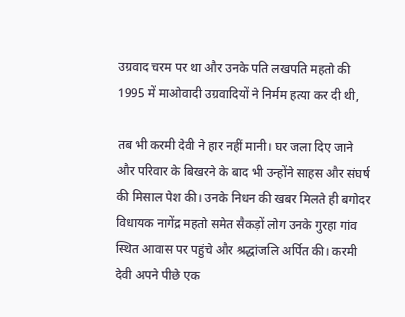उग्रवाद चरम पर था और उनके पति लखपति महतो की 1995 में माओवादी उग्रवादियों ने निर्मम हत्या कर दी थी,

तब भी करमी देवी ने हार नहीं मानी। घर जला दिए जाने और परिवार के बिखरने के बाद भी उन्होंने साहस और संघर्ष की मिसाल पेश की। उनके निधन की खबर मिलते ही बगोदर विधायक नागेंद्र महतो समेत सैकड़ों लोग उनके गुरहा गांव स्थित आवास पर पहुंचे और श्रद्धांजलि अर्पित की। करमी देवी अपने पीछे एक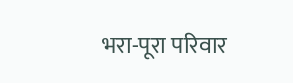भरा-पूरा परिवार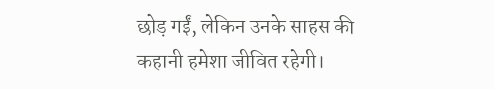छोड़ गईं, लेकिन उनके साहस की कहानी हमेशा जीवित रहेगी।